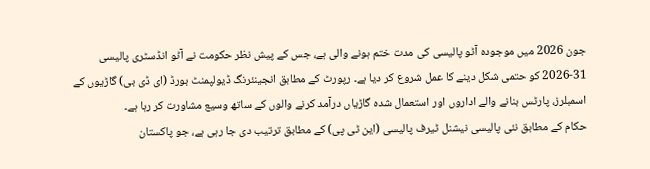جون 2026 میں موجودہ آٹو پالیسی کی مدت ختم ہونے والی ہے، جس کے پیش نظر حکومت نے آٹو انڈسٹری پالیسی 31-2026 کو حتمی شکل دینے کا عمل شروع کر دیا ہے۔ رپورٹ کے مطابق انجینئرنگ ڈیولپمنٹ بورڈ (ای ڈی بی) گاڑیوں کے اسمبلرز، پارٹس بنانے والے اداروں اور استعمال شدہ گاڑیاں درآمد کرنے والوں کے ساتھ وسیع مشاورت کر رہا ہے۔
حکام کے مطابق نئی پالیسی نیشنل ٹیرف پالیسی (این ٹی پی) کے مطابق ترتیب دی جا رہی ہے، جو پاکستان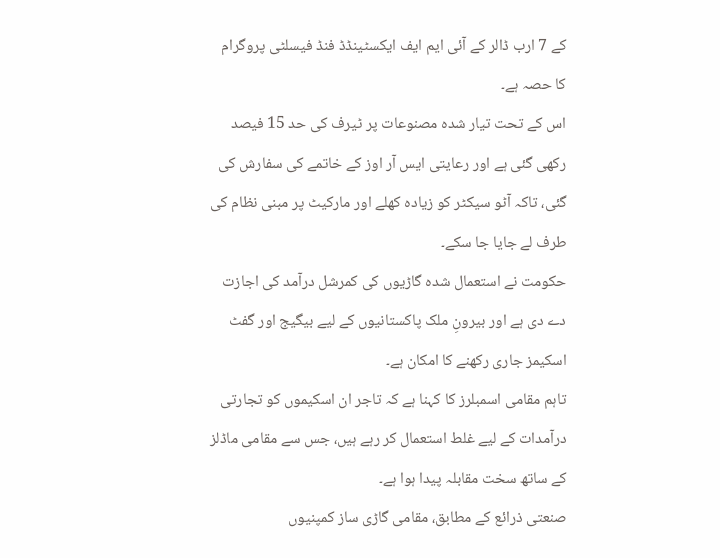کے 7 ارب ڈالر کے آئی ایم ایف ایکسٹینڈڈ فنڈ فیسلٹی پروگرام کا حصہ ہے۔
اس کے تحت تیار شدہ مصنوعات پر ٹیرف کی حد 15 فیصد رکھی گئی ہے اور رعایتی ایس آر اوز کے خاتمے کی سفارش کی گئی، تاکہ آٹو سیکٹر کو زیادہ کھلے اور مارکیٹ پر مبنی نظام کی طرف لے جایا جا سکے۔
حکومت نے استعمال شدہ گاڑیوں کی کمرشل درآمد کی اجازت دے دی ہے اور بیرونِ ملک پاکستانیوں کے لیے بیگیج اور گفٹ اسکیمز جاری رکھنے کا امکان ہے۔
تاہم مقامی اسمبلرز کا کہنا ہے کہ تاجر ان اسکیموں کو تجارتی درآمدات کے لیے غلط استعمال کر رہے ہیں، جس سے مقامی ماڈلز کے ساتھ سخت مقابلہ پیدا ہوا ہے۔
صنعتی ذرائع کے مطابق، مقامی گاڑی ساز کمپنیوں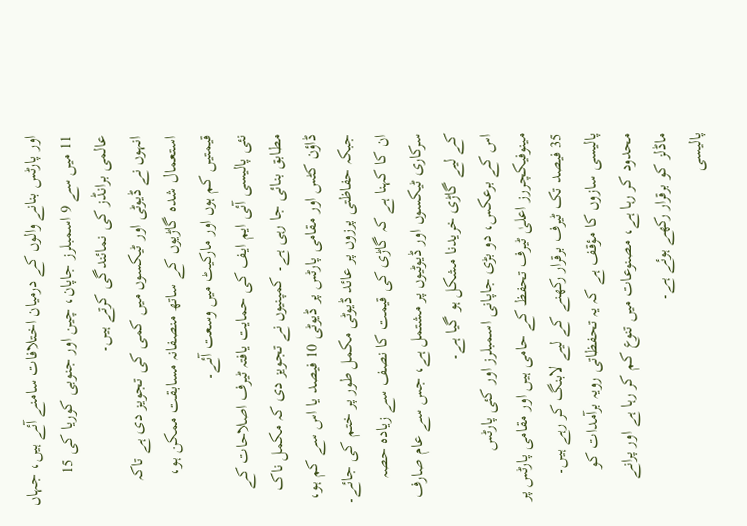اور پارٹس بنانے والوں کے درمیان اختلافات سامنے آئے ہیں، جہاں 11 میں سے 9 اسمبلرز جاپان، چین اور جنوبی کوریا کی 15 عالمی برانڈز کی نمائندگی کرتے ہیں۔
انہوں نے ڈیوٹی اور ٹیکسوں میں کمی کی تجویز دی ہے تاکہ استعمال شدہ گاڑیوں کے ساتھ منصفانہ مسابقت ممکن ہو، قیمتیں کم ہوں اور مارکیٹ میں وسعت آئے۔
نئی پالیسی آئی ایم ایف کی حمایت یافتہ ٹیرف اصلاحات کے مطابق بنائی جا رہی ہے۔ کمپنیوں نے تجویز دی کہ مکمل ناک ڈاؤن کٹس اور مقامی پارٹس پر ڈیوٹی 10 فیصد یا اس سے کم ہو، جبکہ حفاظتی پرزوں پر عائد ڈیوٹی مکمل طور پر ختم کی جائے۔
ان کا کہنا ہے کہ گاڑی کی قیمت کا نصف سے زیادہ حصہ سرکاری ٹیکسوں اور ڈیوٹیوں پر مشتمل ہے، جس سے عام صارف کے لیے گاڑی خریدنا مشکل ہو گیا ہے۔
اس کے برعکس، دو بڑی جاپانی اسمبلرز اور کئی پارٹس مینوفیکچررز اعلیٰ ٹیرف تحفظ کے حامی ہیں اور مقامی پارٹس پر 35 فیصد تک ٹیرف برقرار رکھنے کے لیے لابنگ کر رہے ہیں۔
پالیسی سازوں کا مؤقف ہے کہ یہ تحفظاتی رویہ برآمدات کو محدود کر رہا ہے، مصنوعات میں تنوع کم کر رہا ہے اور پرانے ماڈلز کو برقرار رکھے ہوئے ہے۔
پالیسی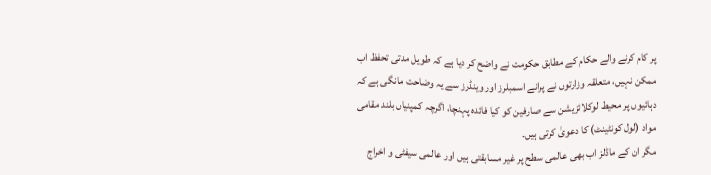پر کام کرنے والے حکام کے مطابق حکومت نے واضح کر دیا ہے کہ طویل مدتی تحفظ اب ممکن نہیں، متعلقہ وزارتوں نے پرانے اسمبلرز اور وینڈرز سے یہ وضاحت مانگی ہے کہ دہائیوں پر محیط لوکلائزیشن سے صارفین کو کیا فائدہ پہنچا، اگرچہ کمپنیاں بلند مقامی مواد (لول کونٹینٹ) کا دعویٰ کرتی ہیں۔
مگر ان کے ماڈلز اب بھی عالمی سطح پر غیر مسابقتی ہیں اور عالمی سیفٹی و اخراج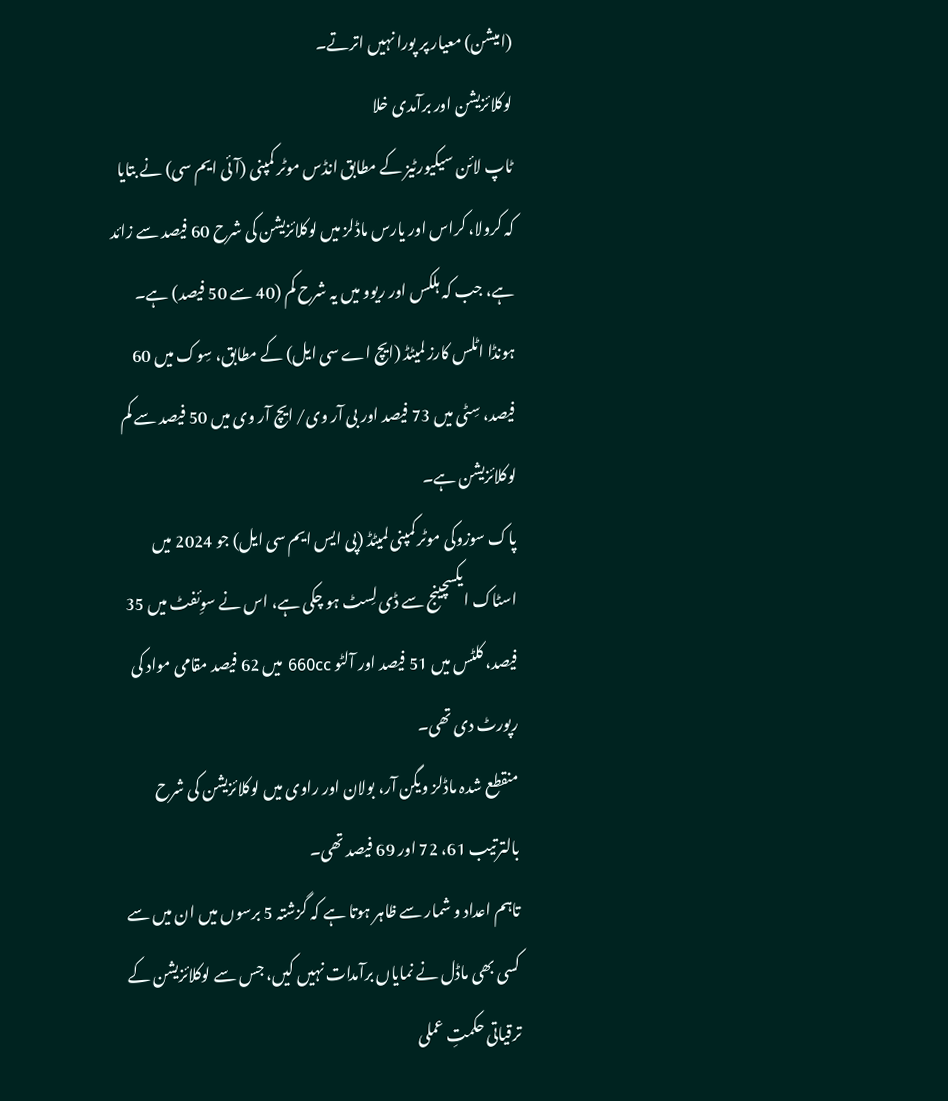(امیشن) معیار پر پورا نہیں اترتے۔
لوکلائزیشن اور برآمدی خلا
ٹاپ لائن سیکیورٹیز کے مطابق انڈس موٹر کمپنی (آئی ایم سی) نے بتایا کہ کرولا، کراس اور یارس ماڈلز میں لوکلائزیشن کی شرح 60 فیصد سے زائد ہے، جب کہ ہلکس اور ریوو میں یہ شرح کم (40 سے 50 فیصد) ہے۔
ہونڈا اٹلس کارز لمیٹڈ (ایچ اے سی ایل) کے مطابق، سِوک میں 60 فیصد، سِٹی میں 73 فیصد اور بی آر وی/ ایچ آر وی میں 50 فیصد سے کم لوکلائزیشن ہے۔
پاک سوزوکی موٹر کمپنی لمیٹڈ (پی ایس ایم سی ایل) جو 2024 میں اسٹاک ایکسچینج سے ڈی لِسٹ ہو چکی ہے، اس نے سوِئفٹ میں 35 فیصد، کلٹس میں 51 فیصد اور آلٹو 660cc میں 62 فیصد مقامی مواد کی رپورٹ دی تھی۔
منقطع شدہ ماڈلز ویگن آر، بولان اور راوی میں لوکلائزیشن کی شرح بالترتیب 61، 72 اور 69 فیصد تھی۔
تاہم اعداد و شمار سے ظاہر ہوتا ہے کہ گزشتہ 5 برسوں میں ان میں سے کسی بھی ماڈل نے نمایاں برآمدات نہیں کیں، جس سے لوکلائزیشن کے ترقیاتی حکمتِ عملی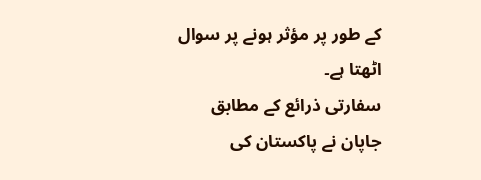کے طور پر مؤثر ہونے پر سوال اٹھتا ہے۔
سفارتی ذرائع کے مطابق جاپان نے پاکستان کی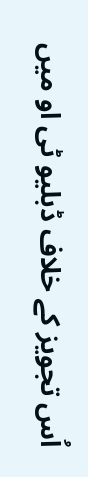اُس تجویز کے خلاف ڈبلیو ٹی او میں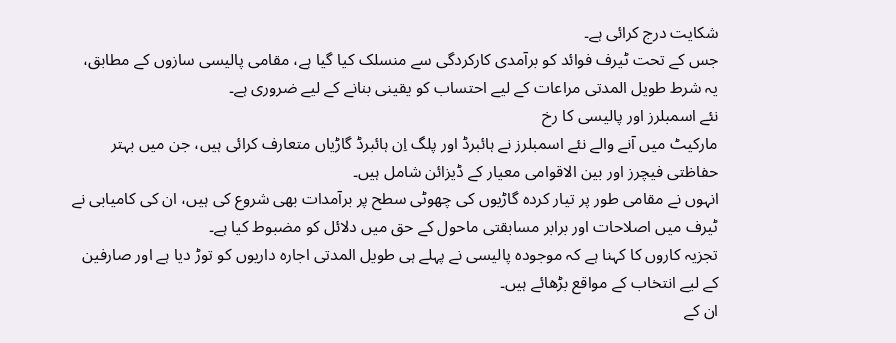شکایت درج کرائی ہے۔
جس کے تحت ٹیرف فوائد کو برآمدی کارکردگی سے منسلک کیا گیا ہے، مقامی پالیسی سازوں کے مطابق، یہ شرط طویل المدتی مراعات کے لیے احتساب کو یقینی بنانے کے لیے ضروری ہے۔
نئے اسمبلرز اور پالیسی کا رخ
مارکیٹ میں آنے والے نئے اسمبلرز نے ہائبرڈ اور پلگ اِن ہائبرڈ گاڑیاں متعارف کرائی ہیں، جن میں بہتر حفاظتی فیچرز اور بین الاقوامی معیار کے ڈیزائن شامل ہیں۔
انہوں نے مقامی طور پر تیار کردہ گاڑیوں کی چھوٹی سطح پر برآمدات بھی شروع کی ہیں، ان کی کامیابی نے ٹیرف میں اصلاحات اور برابر مسابقتی ماحول کے حق میں دلائل کو مضبوط کیا ہے۔
تجزیہ کاروں کا کہنا ہے کہ موجودہ پالیسی نے پہلے ہی طویل المدتی اجارہ داریوں کو توڑ دیا ہے اور صارفین کے لیے انتخاب کے مواقع بڑھائے ہیں۔
ان کے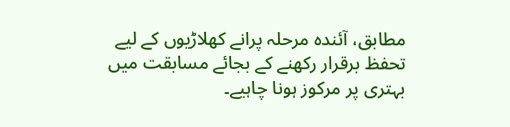مطابق، آئندہ مرحلہ پرانے کھلاڑیوں کے لیے تحفظ برقرار رکھنے کے بجائے مسابقت میں بہتری پر مرکوز ہونا چاہیے۔